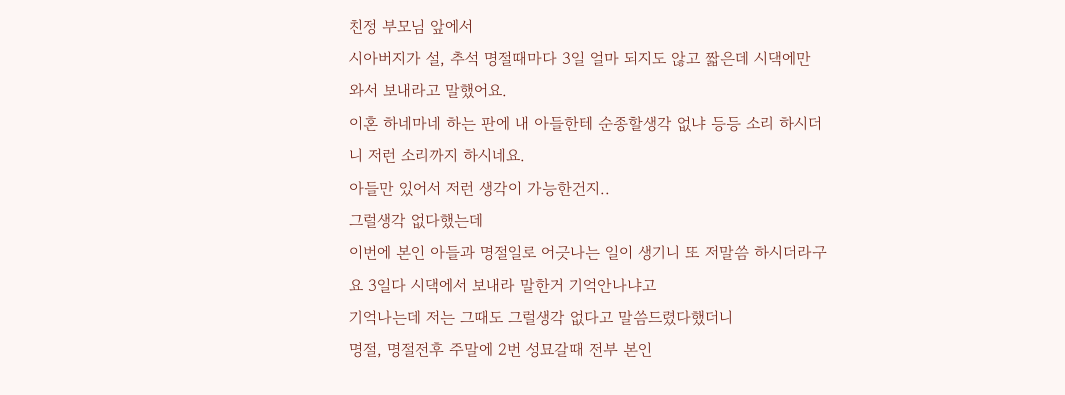친정 부모님 앞에서
시아버지가 설, 추석 명절때마다 3일 얼마 되지도 않고 짧은데 시댁에만 와서 보내라고 말했어요.
이혼 하네마네 하는 판에 내 아들한테 순종할생각 없냐 등등 소리 하시더니 저런 소리까지 하시네요.
아들만 있어서 저런 생각이 가능한건지..
그럴생각 없다했는데
이번에 본인 아들과 명절일로 어긋나는 일이 생기니 또 저말씀 하시더라구요 3일다 시댁에서 보내라 말한거 기억안나냐고
기억나는데 저는 그때도 그럴생각 없다고 말씀드렸다했더니
명절, 명절전후 주말에 2번 성묘갈때 전부 본인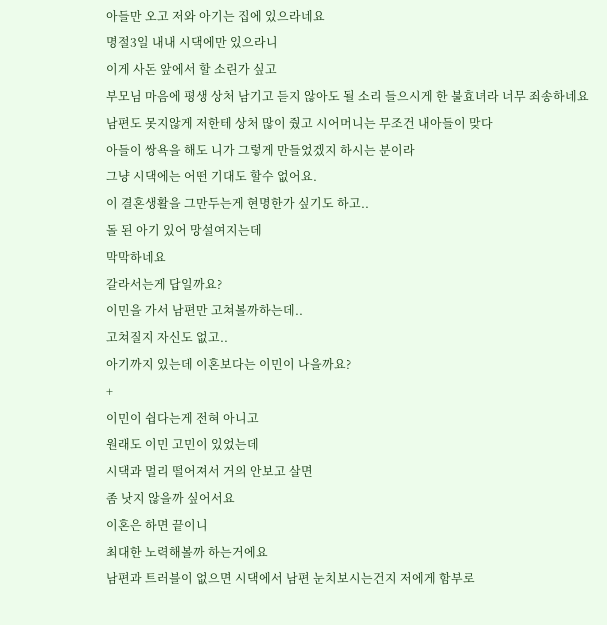아들만 오고 저와 아기는 집에 있으라네요
명절3일 내내 시댁에만 있으라니
이게 사돈 앞에서 할 소린가 싶고
부모님 마음에 평생 상처 남기고 듣지 않아도 될 소리 들으시게 한 불효녀라 너무 죄송하네요
남편도 못지않게 저한테 상처 많이 줬고 시어머니는 무조건 내아들이 맞다
아들이 쌍욕을 해도 니가 그렇게 만들었겠지 하시는 분이라
그냥 시댁에는 어떤 기대도 할수 없어요.
이 결혼생활을 그만두는게 현명한가 싶기도 하고..
돌 된 아기 있어 망설여지는데
막막하네요
갈라서는게 답일까요?
이민을 가서 남편만 고쳐볼까하는데..
고쳐질지 자신도 없고..
아기까지 있는데 이혼보다는 이민이 나을까요?
+
이민이 쉽다는게 전혀 아니고
원래도 이민 고민이 있었는데
시댁과 멀리 떨어져서 거의 안보고 살면
좀 낫지 않을까 싶어서요
이혼은 하면 끝이니
최대한 노력해볼까 하는거에요
남편과 트러블이 없으면 시댁에서 남편 눈치보시는건지 저에게 함부로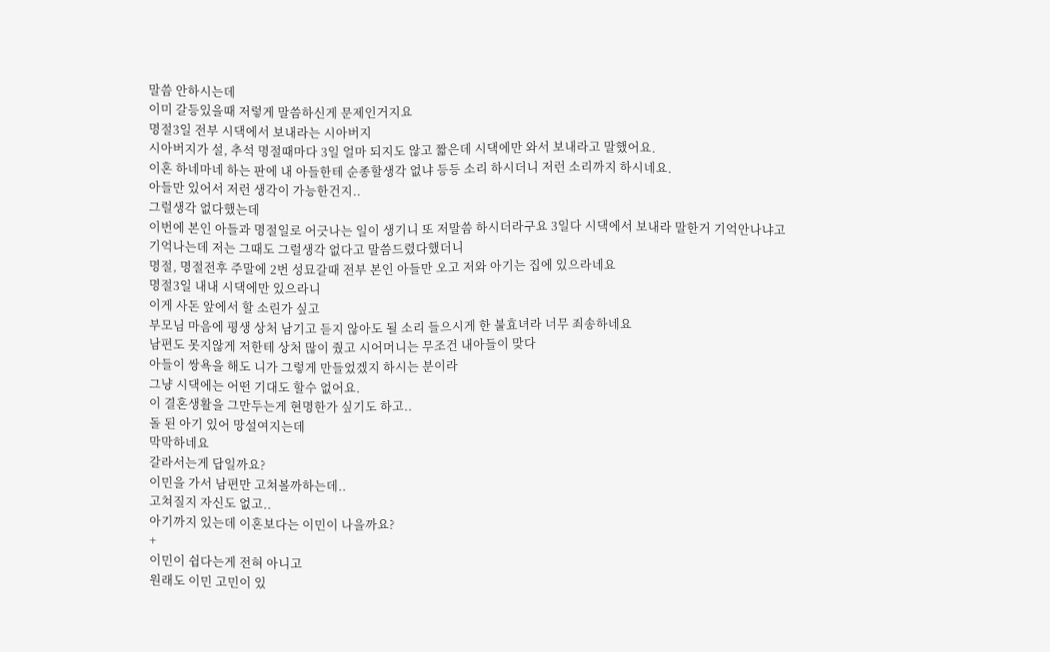말씀 안하시는데
이미 갈등있을때 저렇게 말씀하신게 문제인거지요
명절3일 전부 시댁에서 보내라는 시아버지
시아버지가 설, 추석 명절때마다 3일 얼마 되지도 않고 짧은데 시댁에만 와서 보내라고 말했어요.
이혼 하네마네 하는 판에 내 아들한테 순종할생각 없냐 등등 소리 하시더니 저런 소리까지 하시네요.
아들만 있어서 저런 생각이 가능한건지..
그럴생각 없다했는데
이번에 본인 아들과 명절일로 어긋나는 일이 생기니 또 저말씀 하시더라구요 3일다 시댁에서 보내라 말한거 기억안나냐고
기억나는데 저는 그때도 그럴생각 없다고 말씀드렸다했더니
명절, 명절전후 주말에 2번 성묘갈때 전부 본인 아들만 오고 저와 아기는 집에 있으라네요
명절3일 내내 시댁에만 있으라니
이게 사돈 앞에서 할 소린가 싶고
부모님 마음에 평생 상처 남기고 듣지 않아도 될 소리 들으시게 한 불효녀라 너무 죄송하네요
남편도 못지않게 저한테 상처 많이 줬고 시어머니는 무조건 내아들이 맞다
아들이 쌍욕을 해도 니가 그렇게 만들었겠지 하시는 분이라
그냥 시댁에는 어떤 기대도 할수 없어요.
이 결혼생활을 그만두는게 현명한가 싶기도 하고..
돌 된 아기 있어 망설여지는데
막막하네요
갈라서는게 답일까요?
이민을 가서 남편만 고쳐볼까하는데..
고쳐질지 자신도 없고..
아기까지 있는데 이혼보다는 이민이 나을까요?
+
이민이 쉽다는게 전혀 아니고
원래도 이민 고민이 있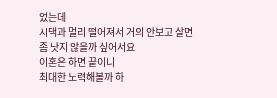었는데
시댁과 멀리 떨어져서 거의 안보고 살면
좀 낫지 않을까 싶어서요
이혼은 하면 끝이니
최대한 노력해볼까 하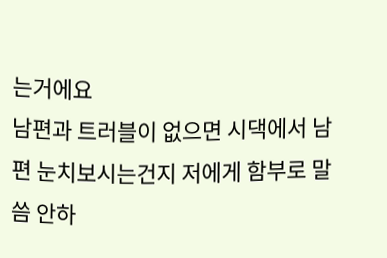는거에요
남편과 트러블이 없으면 시댁에서 남편 눈치보시는건지 저에게 함부로 말씀 안하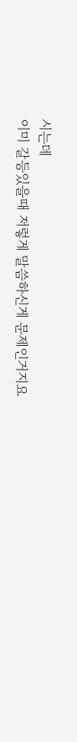시는데
이미 갈등있을때 저렇게 말씀하신게 문제인거지요